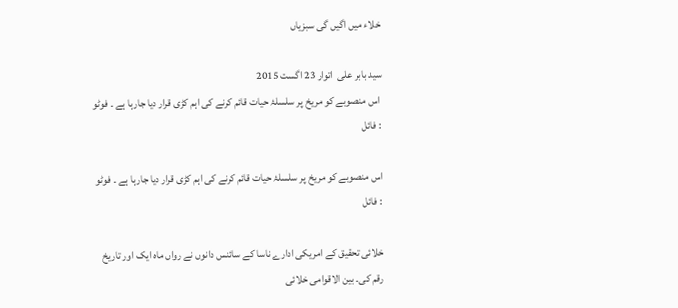خلاء میں اگیں گی سبزیاں

سید بابر علی  اتوار 23 اگست 2015
 اس منصوبے کو مریخ پر سلسلۂ حیات قائم کرنے کی اہم کڑی قرار دیا جارہا ہے ۔ فوٹو  : فائل

اس منصوبے کو مریخ پر سلسلۂ حیات قائم کرنے کی اہم کڑی قرار دیا جارہا ہے ۔ فوٹو : فائل

خلائی تحقیق کے امریکی ادارے ناسا کے سائنس دانوں نے رواں ماہ ایک اور تاریخ رقم کی۔ بین الاقوامی خلائی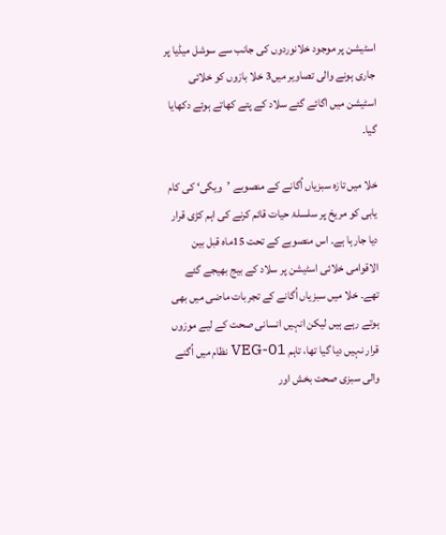اسٹیشن پر موجود خلانوردوں کی جانب سے سوشل میڈیا پر جاری ہونے والی تصاویر میں3 خلا بازوں کو خلائی اسٹیشن میں اگائے گئے سلاد کے پتے کھاتے ہوئے دکھایا گیا۔

خلا میں تازہ سبزیاں اُگانے کے منصوبے ’ویگی‘ کی کام یابی کو مریخ پر سلسلۂ حیات قائم کرنے کی اہم کڑی قرار دیا جارہا ہے۔ اس منصوبے کے تحت 15ماہ قبل بین الاقوامی خلائی اسٹیشن پر سلاد کے بیج بھیجے گئے تھے۔ خلا میں سبزیاں اُگانے کے تجربات ماضی میں بھی ہوتے رہے ہیں لیکن انہیں انسانی صحت کے لیے موزوں قرار نہیں دیا گیا تھا، تاہم VEG-01 نظام میں اُگنے والی سبزی صحت بخش اور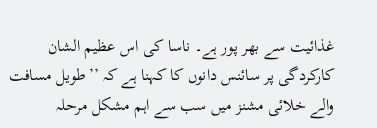غذائیت سے بھر پور ہے۔ ناسا کی اس عظیم الشان کارکردگی پر سائنس دانوں کا کہنا ہے کہ ’’طویل مسافت والے خلائی مشنز میں سب سے اہم مشکل مرحلہ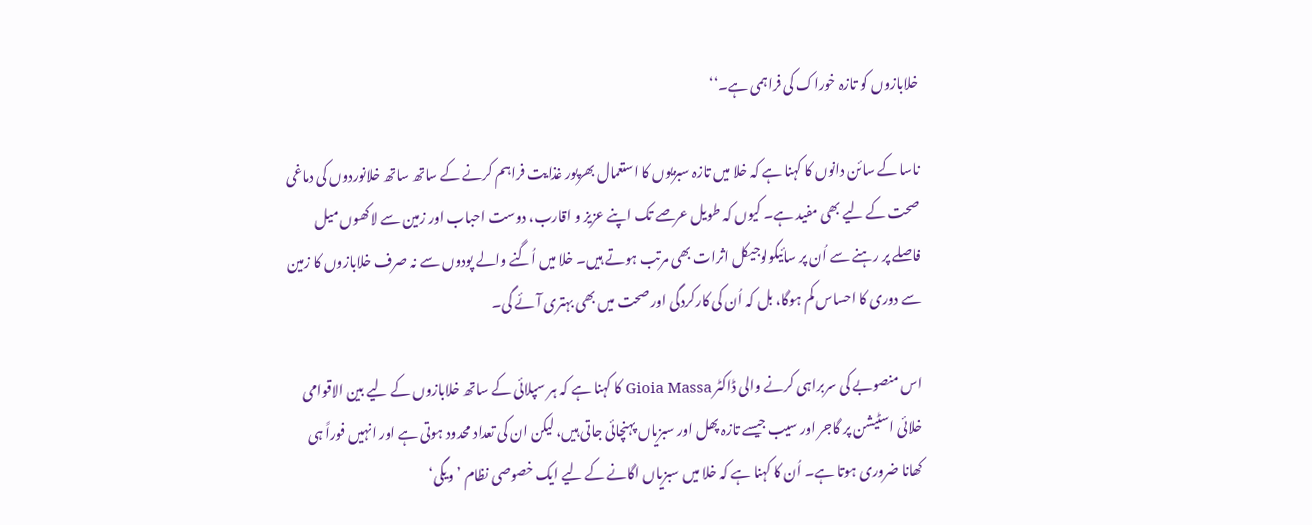خلابازوں کو تازہ خوراک کی فراہمی ہے۔‘‘

ناسا کے سائن دانوں کا کہنا ہے کہ خلا میں تازہ سبزیوں کا استعمال بھرپور غذایت فراہم کرنے کے ساتھ ساتھ خلانوردوں کی دماغی صحت کے لیے بھی مفید ہے۔ کیوں کہ طویل عرصے تک اپنے عزیز و اقارب، دوست احباب اور زمین سے لاکھوں میل فاصلے پر رہنے سے اُن پر سائیکولوجیکل اثرات بھی مرتب ہوتے ہیں۔ خلا میں اُگنے والے پودوں سے نہ صرف خلابازوں کا زمین سے دوری کا احساس کم ہوگا، بل کہ اُن کی کارکردگی اور صحت میں بھی بہتری آئے گی۔

اس منصوبے کی سربراہی کرنے والی ڈاکٹر Gioia Massa کا کہنا ہے کہ ہر سپلائی کے ساتھ خلابازوں کے لیے بین الاقوامی خلائی اسٹیشن پر گاجر اور سیب جیسے تازہ پھل اور سبزیاں پہنچائی جاتی ہیں، لیکن ان کی تعداد محدود ہوتی ہے اور انہیں فوراً ہی کھانا ضروری ہوتا ہے۔ اُن کا کہنا ہے کہ خلا میں سبزیاں اگانے کے لیے ایک خصوصی نظام ’ویگی‘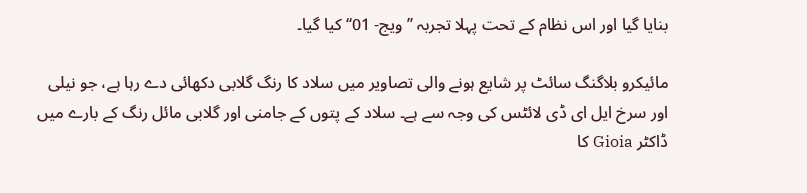بنایا گیا اور اس نظام کے تحت پہلا تجربہ ’’ویج- 01‘‘ کیا گیا۔

مائیکرو بلاگنگ سائٹ پر شایع ہونے والی تصاویر میں سلاد کا رنگ گلابی دکھائی دے رہا ہے، جو نیلی اور سرخ ایل ای ڈی لائٹس کی وجہ سے ہے۔ سلاد کے پتوں کے جامنی اور گلابی مائل رنگ کے بارے میں ڈاکٹر Gioia کا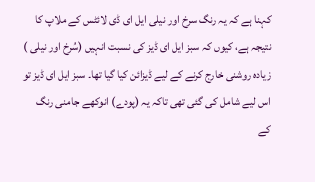کہنا ہے کہ یہ رنگ سرخ اور نیلی ایل ای ڈی لائٹس کے ملاپ کا نتیجہ ہے، کیوں کہ سبز ایل ای ڈیز کی نسبت انہیں (سُرخ اور نیلی ) زیادہ روشنی خارج کرنے کے لیے ڈیزائن کیا گیا تھا۔ سبز ایل ای ڈیز تو اس لیے شامل کی گئی تھی تاکہ یہ (پودے) انوکھے جامنی رنگ کے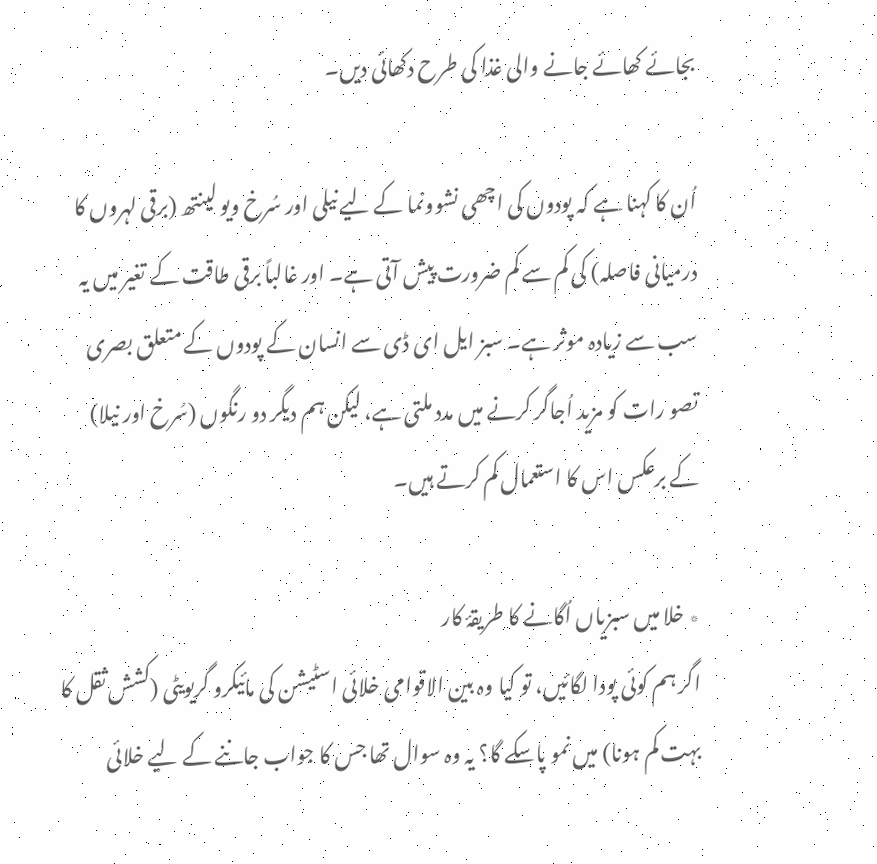بجائے کھائے جانے والی غذا کی طرح دکھائی دیں۔

اُن کا کہنا ہے کہ پودوں کی اچھی نشوونما کے لیے نیلی اور سُرخ ویو لینتھ (برقی لہروں کا درمیانی فاصلہ) کی کم سے کم ضرورت پیش آتی ہے۔ اور غالباً برقی طاقت کے تغیر میں یہ سب سے زیادہ موثر ہے۔ سبز ایل ای ڈی سے انسان کے پودوں کے متعلق بصری تصو رات کو مزید اُجاگر کرنے میں مدد ملتی ہے، لیکن ہم دیگر دو رنگوں (سُرخ اور نیلا) کے برعکس اس کا استعمال کم کرتے ہیں۔

٭ خلا میں سبزیاں اُگانے کا طریقۂ کار
اگر ہم کوئی پودا لگائیں، تو کیا وہ بین الاقوامی خلائی اسٹیشن کی مائیکرو گریویٹی (کشش ثقل کا بہت کم ہونا) میں نمو پاسکے گا؟ یہ وہ سوال تھا جس کا جواب جاننے کے لیے خلائی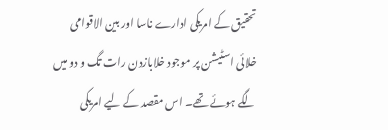تحقیق کے امریکی ادارے ناسا اور بین الاقوامی خلائی اسٹیشن پر موجود خلابازدن رات تگ و دو میں لگے ہوئے تھے۔ اس مقصد کے لیے امریکی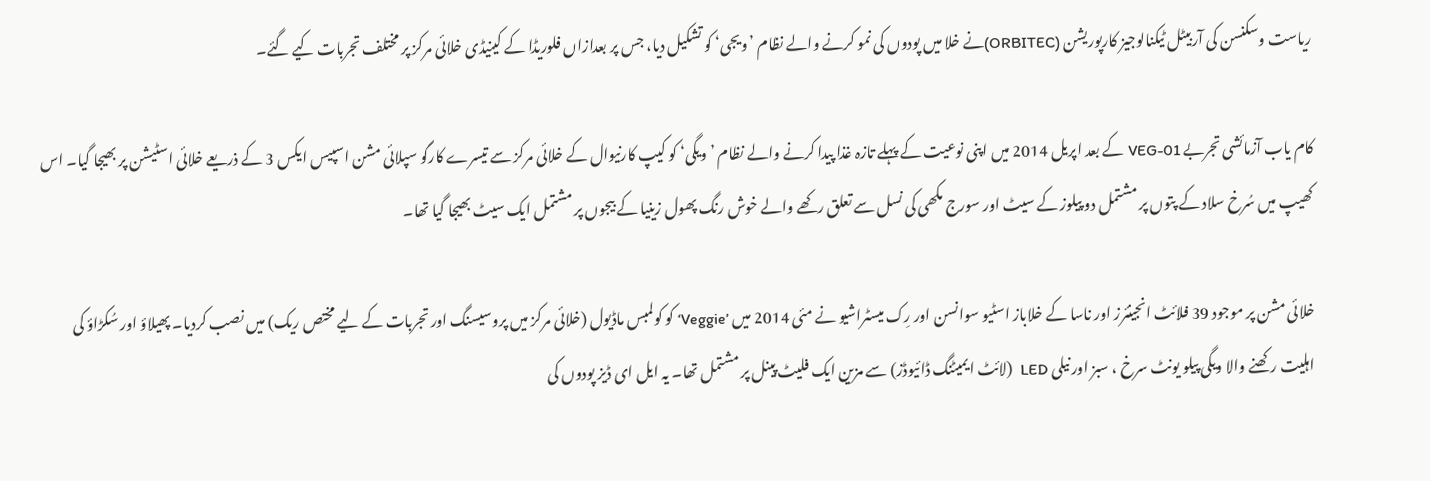ریاست وسکنسن کی آربیٹل ٹیکنالوجیز کارپوریشن (ORBITEC)نے خلا میں پودوں کی نمو کرنے والے نظام ’ویجی‘ کو تشکیل دیا، جس پر بعدازاں فلوریڈا کے کینیڈی خلائی مرکز پر مختلف تجربات کیے گئے۔

کام یاب آزمائشی تجربے VEG-01 کے بعد اپریل 2014 میں اپنی نوعیت کے پہلے تازہ غذا پیدا کرنے والے نظام ’ویگی‘ کو کیپ کارنیوال کے خلائی مرکز سے تیسرے کارگو سپلائی مشن اسپیس ایکس 3 کے ذریعے خلائی اسٹیشن پر بھیجا گیا۔ اس کھیپ میں سُرخ سلاد کے پتوں پر مشتمل دو پیلوز کے سیٹ اور سورج مکھی کی نسل سے تعلق رکھے والے خوش رنگ پھول زینیا کے بیجوں پر مشتمل ایک سیٹ بھیجا گیا تھا۔

خلائی مشن پر موجود 39 فلائٹ انجینئرز اور ناسا کے خلاباز اسٹیو سوانسن اور رِک میسٹراشیو نے مئی 2014 میں ’Veggie‘ کو کولمبس ماڈیول (خلائی مرکز میں پروسیسنگ اور تجربات کے لیے مختص ریک) میں نصب کردیا۔ پھیلاؤ اور سُکڑاؤ کی اہلیت رکھنے والا ویگی پیلو یونٹ سرخ ، سبز اور نیلی LED  (لائٹ ایمیٹنگ ڈائیوڈز) سے مزین ایک فلیٹ پینل پر مشتمل تھا۔ یہ ایل ای ڈیز پودوں کی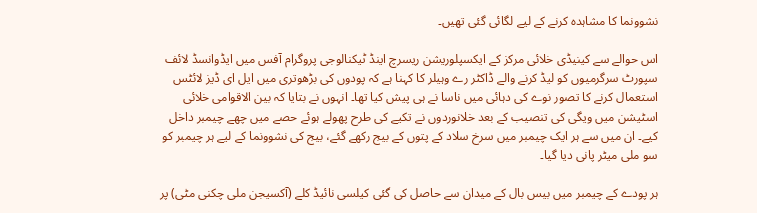نشوونما کا مشاہدہ کرنے کے لیے لگائی گئی تھیں۔

اس حوالے سے کینیڈی خلائی مرکز کے ایکسپلوریشن ریسرچ اینڈ ٹیکنالوجی پروگرام آفس میں ایڈوانسڈ لائف سپورٹ سرگرمیوں کو لیڈ کرنے والے ڈاکٹر رے وہیلر کا کہنا ہے کہ پودوں کی بڑھوتری میں ایل ای ڈیز لائٹس استعمال کرنے کا تصور نوے کی دہائی میں ناسا نے ہی پیش کیا تھا۔ انہوں نے بتایا کہ بین الاقوامی خلائی اسٹیشن میں ویگی کی تنصیب کے بعد خلانوردوں نے تکیے کی طرح پھولے ہوئے حصے میں چھے چیمبر داخل کیے۔ ان میں سے ہر ایک چیمبر میں سرخ سلاد کے پتوں کے بیج رکھے گئے، بیج کی نشوونما کے لیے ہر چیمبر کو سو ملی میٹر پانی دیا گیا۔

ہر پودے کے چیمبر میں بیس بال کے میدان سے حاصل کی گئی کیلسی نائیڈ کلے (آکسیجن ملی چکنی مٹی) پر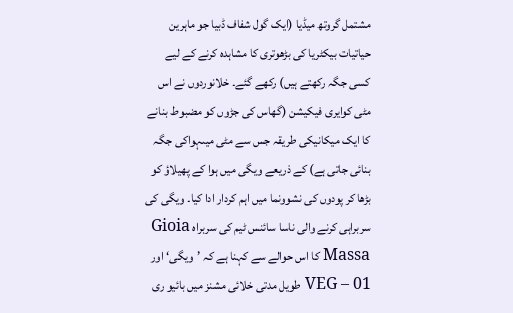مشتمل گروتھ میڈیا (ایک گول شفاف ڈبیا جو ماہرین حیاتیات بیکٹریا کی بڑھوتری کا مشاہدہ کرنے کے لیے کسی جگہ رکھتے ہیں) رکھے گئے۔ خلانوردوں نے اس مٹی کوایری فیکیشن (گھاس کی جڑوں کو مضبوط بنانے کا ایک میکانیکی طریقہ جس سے مٹی میںہواکی جگہ بنائی جاتی ہے) کے ذریعے ویگی میں ہوا کے پھیلاؤ کو بڑھا کر پودوں کی نشوونما میں اہم کردار ادا کیا۔ ویگی کی سربراہی کرنے والی ناسا سائنس ٹیم کی سربراہ Gioia Massa کا اس حوالے سے کہنا ہے کہ ’ویگی‘ اور VEG – 01 طویل مدتی خلائی مشنز میں بائیو ری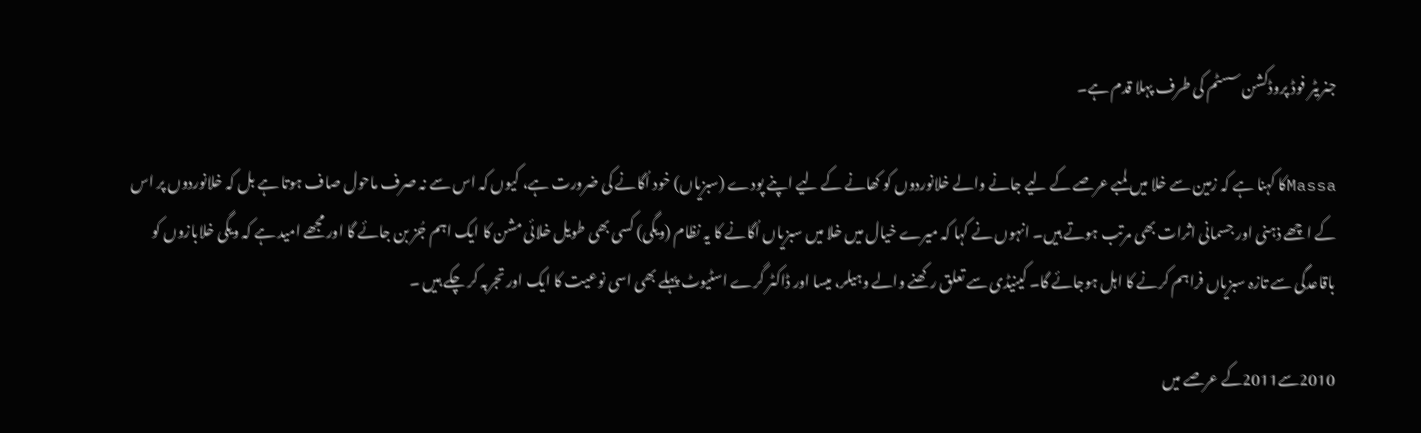جنریٹر فوڈ پروڈکشن سسٹم کی طرف پہلا قدم ہے۔

Massaکا کہنا ہے کہ زمین سے خلا میں لمبے عرصے کے لیے جانے والے خلانوردوں کو کھانے کے لیے اپنے پودے (سبزیاں) خود اُگانے کی ضرورت ہے، کیوں کہ اس سے نہ صرف ماحول صاف ہوتا ہے بل کہ خلانوردوں پر اس کے اچھے ذہنی اور جسمانی اثرات بھی مرتب ہوتے ہیں۔ انہوں نے کہا کہ میرے خیال میں خلا میں سبزیاں اُگانے کا یہ نظام (ویگی) کسی بھی طویل خلائی مشن کا ایک اہم جُز بن جائے گا اور مجھے امید ہے کہ ویگی خلابازوں کو باقاعدگی سے تازہ سبزیاں فراہم کرنے کا اہل ہوجائے گا۔ کینیڈی سے تعلق رکھنے والے وہیلر، میسا اور ڈاکٹر گرے اسٹیوٹ پہلے بھی اسی نوعیت کا ایک اور تجربہ کر چکے ہیں ۔

2010سے2011کے عرصے میں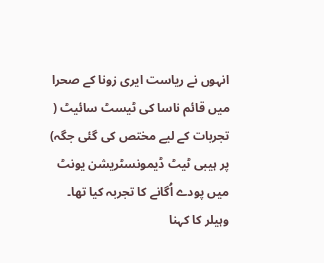انہوں نے ریاست ایری زونا کے صحرا میں قائم ناسا کی ٹیسٹ سائیٹ ( تجربات کے لیے مختص کی گئی جگہ) پر ہیبی ٹیٹ ڈیمونسٹریشن یونٹ میں پودے اُگانے کا تجربہ کیا تھا۔ وہیلر کا کہنا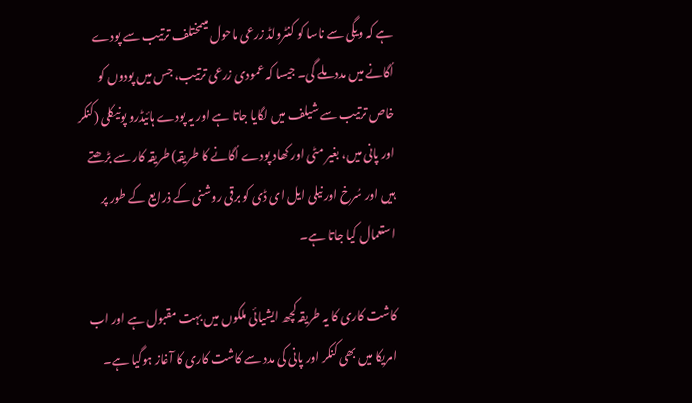ہے کہ ویگی سے ناسا کو کنٹرولڈ زرعی ماحول میںمختلف ترتیب سے پودے اُگانے میں مدد ملے گی۔ جیسا کہ عمودی زرعی ترتیب، جس میں پودوں کو خاص ترتیب سے شیلف میں لگایا جاتا ہے اور یہ پودے ہائیڈرو پونیکلی (کنکر اور پانی میں، بغیر مٹی اور کھاد پودے اُگانے کا طریقہ) طریقہ کار سے بڑھتے ہیں اور سُرخ اور نیلی ایل ای ڈی کو برقی روشنی کے ذرایع کے طور پر استعمال کیا جاتا ہے۔

کاشت کاری کا یہ طریقہ کچھ ایشیائی ملکوں میں بہت مقبول ہے اور اب امریکا میں بھی کنکر اور پانی کی مدد سے کاشت کاری کا آغاز ہوگیا ہے۔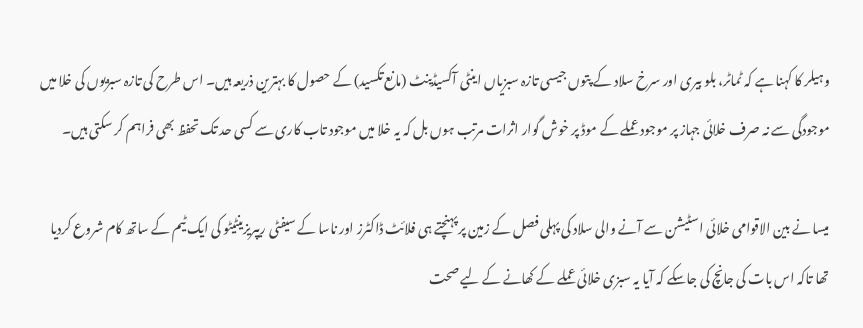وہیلر کا کہنا ہے کہ ٹماٹر، بلو بیری اور سرخ سلاد کے پتوں جیسی تازہ سبزیاں اینٹی آکسیڈینٹ (مانع تکسید) کے حصول کا بہترین ذریعہ ہیں۔ اس طرح کی تازہ سبزیوں کی خلا میں موجودگی سے نہ صرف خلائی جہاز پر موجود عملے کے موڈ پر خوش گوار اثرات مرتب ہوں بل کہ یہ خلا میں موجود تاب کاری سے کسی حد تک تحفظ بھی فراہم کر سکتی ہیں۔

میسا نے بین الاقوامی خلائی اسٹیشن سے آنے والی سلاد کی پہلی فصل کے زمین پر پہنچتے ہی فلائٹ ڈاکٹرز اور ناسا کے سیفٹی ریپریزینٹیٹو کی ایک ٹیم کے ساتھ کام شروع کردیا تھا تاکہ اس بات کی جانچ کی جاسکے کہ آیا یہ سبزی خلائی عملے کے کھانے کے لیے صحت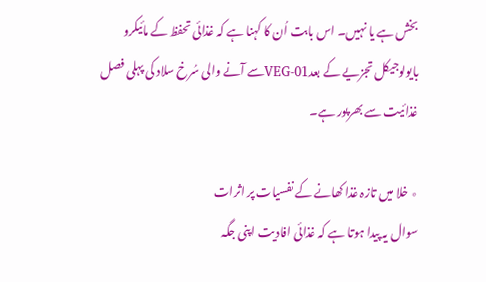بخش ہے یا نہیں۔ اس بابت اُن کا کہنا ہے کہ غذائی تحفظ کے مائیکرو بایولوجیکل تجزیے کے بعدVEG-01سے آنے والی سُرخ سلاد کی پہلی فصل غذائیت سے بھرپور ہے۔

٭ خلا میں تازہ غذا کھانے کے نفسیات پر اثرات
سوال یہ پیدا ہوتا ہے کہ غذائی افادیت اپنی جگہ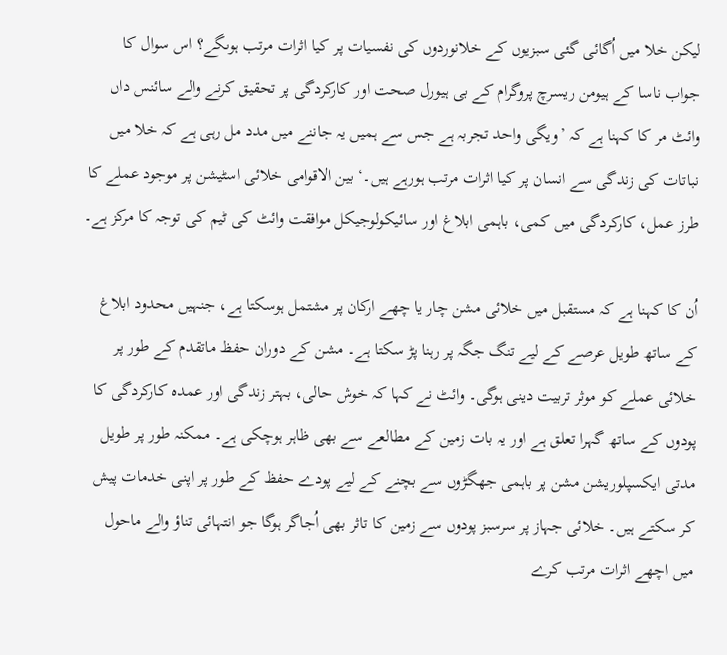لیکن خلا میں اُگائی گئی سبزیوں کے خلانوردوں کی نفسیات پر کیا اثرات مرتب ہوںگے؟ اس سوال کا جواب ناسا کے ہیومن ریسرچ پروگرام کے بی ہیورل صحت اور کارکردگی پر تحقیق کرنے والے سائنس داں وائٹ مر کا کہنا ہے کہ ’ویگی واحد تجربہ ہے جس سے ہمیں یہ جاننے میں مدد مل رہی ہے کہ خلا میں نباتات کی زندگی سے انسان پر کیا اثرات مرتب ہورہے ہیں۔‘ بین الاقوامی خلائی اسٹیشن پر موجود عملے کا طرز عمل، کارکردگی میں کمی، باہمی ابلاغ اور سائیکولوجیکل موافقت وائٹ کی ٹیم کی توجہ کا مرکز ہے۔

اُن کا کہنا ہے کہ مستقبل میں خلائی مشن چار یا چھے ارکان پر مشتمل ہوسکتا ہے، جنہیں محدود ابلاغ کے ساتھ طویل عرصے کے لیے تنگ جگہ پر رہنا پڑ سکتا ہے۔ مشن کے دوران حفظ ماتقدم کے طور پر خلائی عملے کو موثر تربیت دینی ہوگی۔ وائٹ نے کہا کہ خوش حالی، بہتر زندگی اور عمدہ کارکردگی کا پودوں کے ساتھ گہرا تعلق ہے اور یہ بات زمین کے مطالعے سے بھی ظاہر ہوچکی ہے۔ ممکنہ طور پر طویل مدتی ایکسپلوریشن مشن پر باہمی جھگڑوں سے بچنے کے لیے پودے حفظ کے طور پر اپنی خدمات پیش کر سکتے ہیں۔ خلائی جہاز پر سرسبز پودوں سے زمین کا تاثر بھی اُجاگر ہوگا جو انتہائی تناؤ والے ماحول میں اچھے اثرات مرتب کرے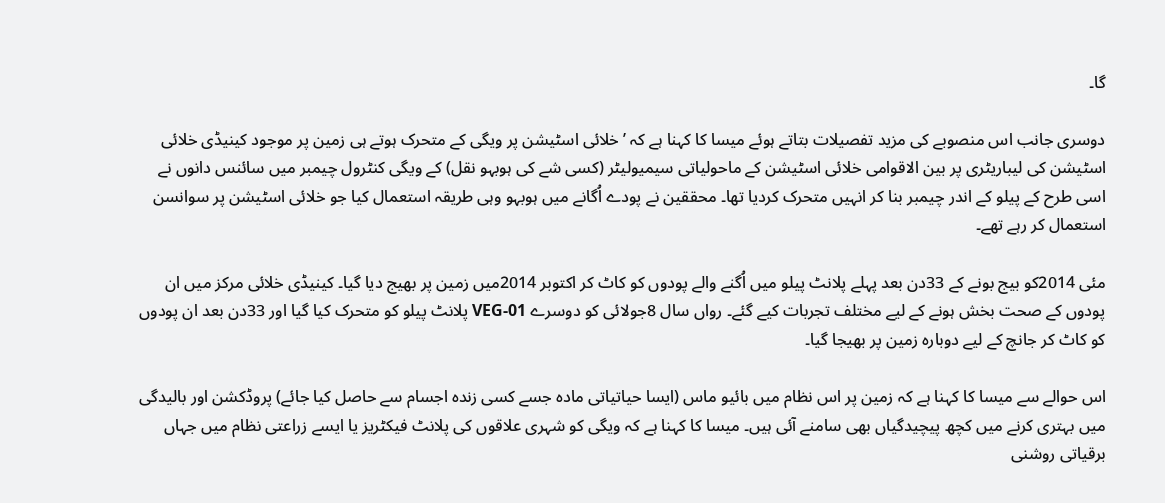گا۔

دوسری جانب اس منصوبے کی مزید تفصیلات بتاتے ہوئے میسا کا کہنا ہے کہ ’خلائی اسٹیشن پر ویگی کے متحرک ہوتے ہی زمین پر موجود کینیڈی خلائی اسٹیشن کی لیباریٹری پر بین الاقوامی خلائی اسٹیشن کے ماحولیاتی سیمیولیٹر (کسی شے کی ہوبہو نقل) کے ویگی کنٹرول چیمبر میں سائنس دانوں نے اسی طرح کے پیلو کے اندر چیمبر بنا کر انہیں متحرک کردیا تھا۔ محققین نے پودے اُگانے میں ہوبہو وہی طریقہ استعمال کیا جو خلائی اسٹیشن پر سوانسن استعمال کر رہے تھے۔

مئی 2014کو بیج بونے کے 33دن بعد پہلے پلانٹ پیلو میں اُگنے والے پودوں کو کاٹ کر اکتوبر 2014میں زمین پر بھیج دیا گیا۔ کینیڈی خلائی مرکز میں ان پودوں کے صحت بخش ہونے کے لیے مختلف تجربات کیے گئے۔ رواں سال 8جولائی کو دوسرے VEG-01 پلانٹ پیلو کو متحرک کیا گیا اور 33دن بعد ان پودوں کو کاٹ کر جانچ کے لیے دوبارہ زمین پر بھیجا گیا۔

اس حوالے سے میسا کا کہنا ہے کہ زمین پر اس نظام میں بائیو ماس (ایسا حیاتیاتی مادہ جسے کسی زندہ اجسام سے حاصل کیا جائے) پروڈکشن اور بالیدگی میں بہتری کرنے میں کچھ پیچیدگیاں بھی سامنے آئی ہیں۔ میسا کا کہنا ہے کہ ویگی کو شہری علاقوں کی پلانٹ فیکٹریز یا ایسے زراعتی نظام میں جہاں برقیاتی روشنی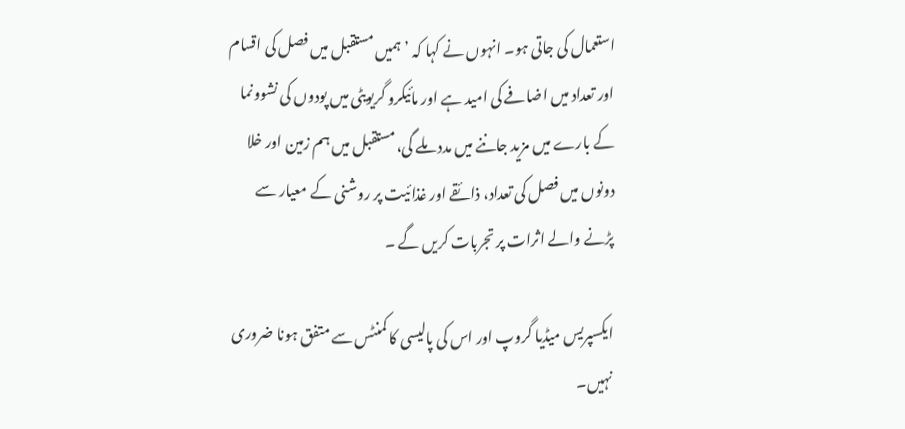استعمال کی جاتی ہو۔ انہوں نے کہا کہ ’ہمیں مستقبل میں فصل کی اقسام اور تعداد میں اضافے کی امید ہے اور مائیکرو گریویٹی میں پودوں کی نشوونما کے بارے میں مزید جاننے میں مدد ملے گی، مستقبل میں ہم زمین اور خلا دونوں میں فصل کی تعداد، ذائقے اور غذائیت پر روشنی کے معیار سے پڑنے والے اثرات پر تجربات کریں گے ۔

ایکسپریس میڈیا گروپ اور اس کی پالیسی کا کمنٹس سے متفق ہونا ضروری نہیں۔